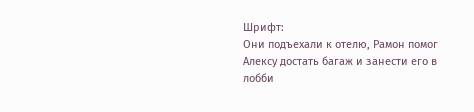Шрифт:
Они подъехали к отелю, Рамон помог Алексу достать багаж и занести его в лобби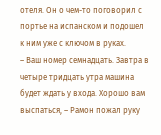отеля. Он о чем-то поговорил с портье на испанском и подошел к ним уже с ключом в руках.
– Ваш номер семнадцать. Завтра в четыре тридцать утра машина будет ждать у входа. Хорошо вам выспаться, – Рамон пожал руку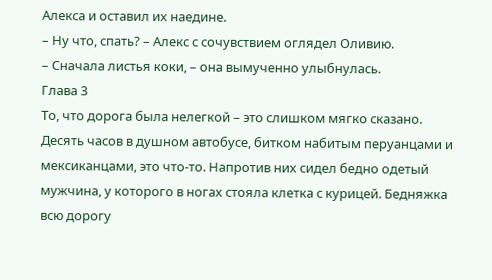Алекса и оставил их наедине.
– Ну что, спать? – Алекс с сочувствием оглядел Оливию.
– Сначала листья коки, – она вымученно улыбнулась.
Глава 3
То, что дорога была нелегкой – это слишком мягко сказано. Десять часов в душном автобусе, битком набитым перуанцами и мексиканцами, это что-то. Напротив них сидел бедно одетый мужчина, у которого в ногах стояла клетка с курицей. Бедняжка всю дорогу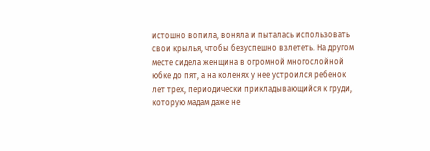истошно вопила, воняла и пыталась использовать свои крылья, чтобы безуспешно взлететь. На другом месте сидела женщина в огромной многослойной юбке до пят, а на коленях у нее устроился ребенок лет трех, периодически прикладывающийся к груди, которую мадам даже не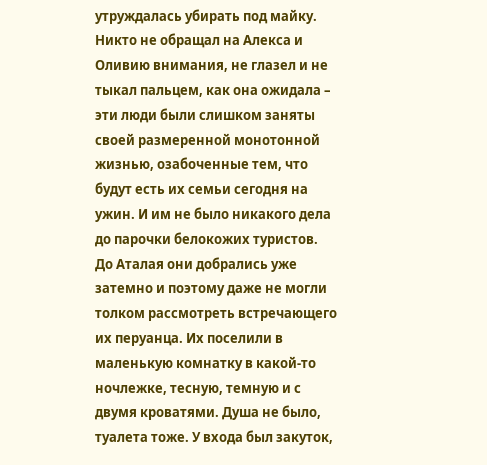утруждалась убирать под майку.
Никто не обращал на Алекса и Оливию внимания, не глазел и не тыкал пальцем, как она ожидала – эти люди были слишком заняты своей размеренной монотонной жизнью, озабоченные тем, что будут есть их семьи сегодня на ужин. И им не было никакого дела до парочки белокожих туристов.
До Аталая они добрались уже затемно и поэтому даже не могли толком рассмотреть встречающего их перуанца. Их поселили в маленькую комнатку в какой-то ночлежке, тесную, темную и с двумя кроватями. Душа не было, туалета тоже. У входа был закуток,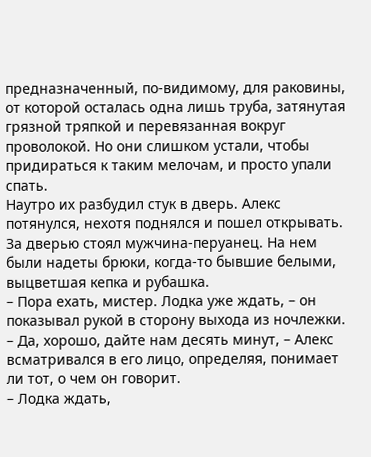предназначенный, по-видимому, для раковины, от которой осталась одна лишь труба, затянутая грязной тряпкой и перевязанная вокруг проволокой. Но они слишком устали, чтобы придираться к таким мелочам, и просто упали спать.
Наутро их разбудил стук в дверь. Алекс потянулся, нехотя поднялся и пошел открывать. За дверью стоял мужчина-перуанец. На нем были надеты брюки, когда-то бывшие белыми, выцветшая кепка и рубашка.
– Пора ехать, мистер. Лодка уже ждать, – он показывал рукой в сторону выхода из ночлежки.
– Да, хорошо, дайте нам десять минут, – Алекс всматривался в его лицо, определяя, понимает ли тот, о чем он говорит.
– Лодка ждать,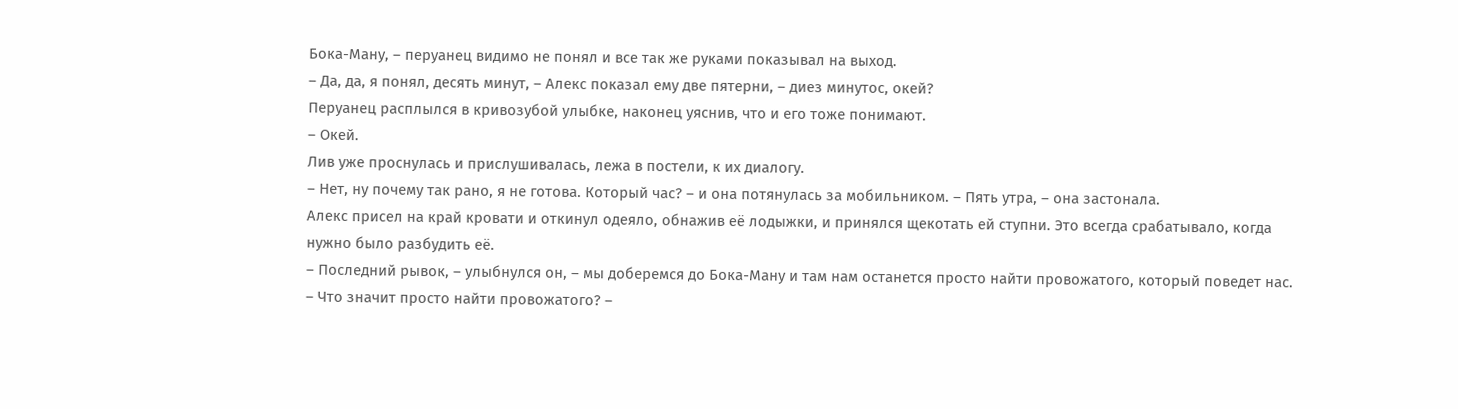Бока-Ману, – перуанец видимо не понял и все так же руками показывал на выход.
– Да, да, я понял, десять минут, – Алекс показал ему две пятерни, – диез минутос, окей?
Перуанец расплылся в кривозубой улыбке, наконец уяснив, что и его тоже понимают.
– Окей.
Лив уже проснулась и прислушивалась, лежа в постели, к их диалогу.
– Нет, ну почему так рано, я не готова. Который час? – и она потянулась за мобильником. – Пять утра, – она застонала.
Алекс присел на край кровати и откинул одеяло, обнажив её лодыжки, и принялся щекотать ей ступни. Это всегда срабатывало, когда нужно было разбудить её.
– Последний рывок, – улыбнулся он, – мы доберемся до Бока-Ману и там нам останется просто найти провожатого, который поведет нас.
– Что значит просто найти провожатого? –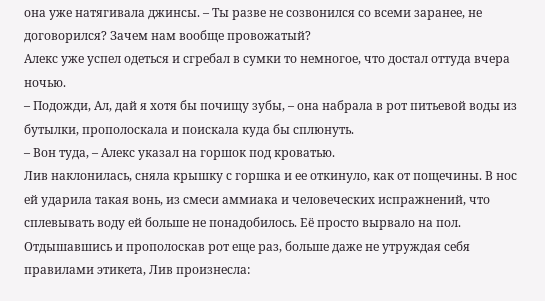она уже натягивала джинсы. – Ты разве не созвонился со всеми заранее, не договорился? Зачем нам вообще провожатый?
Алекс уже успел одеться и сгребал в сумки то немногое, что достал оттуда вчера ночью.
– Подожди, Ал, дай я хотя бы почищу зубы, – она набрала в рот питьевой воды из бутылки, прополоскала и поискала куда бы сплюнуть.
– Вон туда, – Алекс указал на горшок под кроватью.
Лив наклонилась, сняла крышку с горшка и ее откинуло, как от пощечины. В нос ей ударила такая вонь, из смеси аммиака и человеческих испражнений, что сплевывать воду ей больше не понадобилось. Её просто вырвало на пол.
Отдышавшись и прополоскав рот еще раз, больше даже не утруждая себя правилами этикета, Лив произнесла: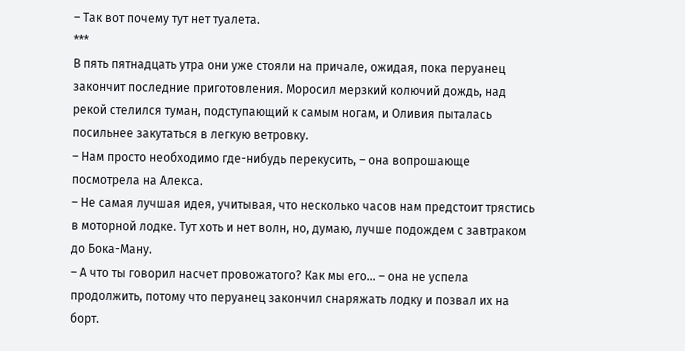– Так вот почему тут нет туалета.
***
В пять пятнадцать утра они уже стояли на причале, ожидая, пока перуанец закончит последние приготовления. Моросил мерзкий колючий дождь, над рекой стелился туман, подступающий к самым ногам, и Оливия пыталась посильнее закутаться в легкую ветровку.
– Нам просто необходимо где-нибудь перекусить, – она вопрошающе посмотрела на Алекса.
– Не самая лучшая идея, учитывая, что несколько часов нам предстоит трястись в моторной лодке. Тут хоть и нет волн, но, думаю, лучше подождем с завтраком до Бока-Ману.
– А что ты говорил насчет провожатого? Как мы его… – она не успела продолжить, потому что перуанец закончил снаряжать лодку и позвал их на борт.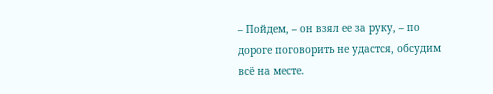– Пойдем, – он взял ее за руку, – по дороге поговорить не удастся, обсудим всё на месте.